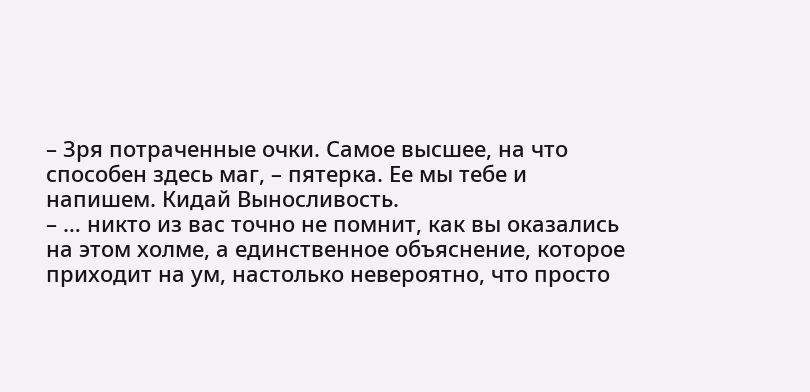– Зря потраченные очки. Самое высшее, на что способен здесь маг, – пятерка. Ее мы тебе и напишем. Кидай Выносливость.
– … никто из вас точно не помнит, как вы оказались на этом холме, а единственное объяснение, которое приходит на ум, настолько невероятно, что просто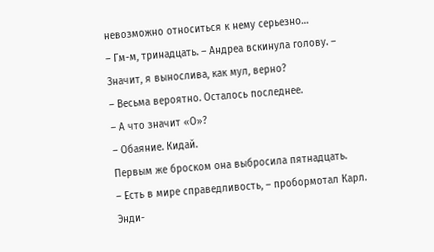невозможно относиться к нему серьезно…
– Гм-м, тринадцать. – Андреа вскинула голову. – Значит, я вынослива, как мул, верно?
– Весьма вероятно. Осталось последнее.
– А что значит «О»?
– Обаяние. Кидай.
Первым же броском она выбросила пятнадцать.
– Есть в мире справедливость, – пробормотал Карл. Энди-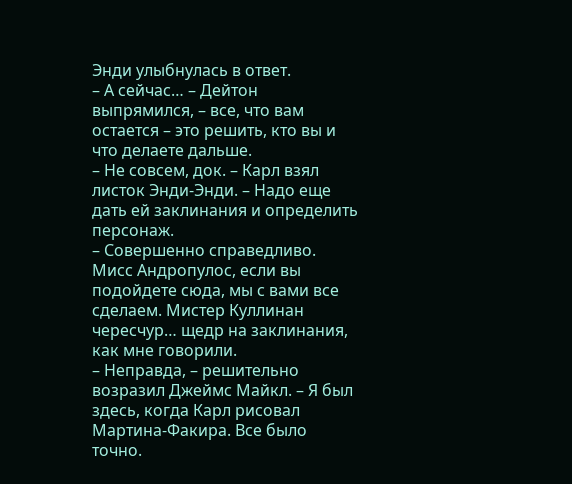Энди улыбнулась в ответ.
– А сейчас… – Дейтон выпрямился, – все, что вам остается – это решить, кто вы и что делаете дальше.
– Не совсем, док. – Карл взял листок Энди-Энди. – Надо еще дать ей заклинания и определить персонаж.
– Совершенно справедливо. Мисс Андропулос, если вы подойдете сюда, мы с вами все сделаем. Мистер Куллинан чересчур… щедр на заклинания, как мне говорили.
– Неправда, – решительно возразил Джеймс Майкл. – Я был здесь, когда Карл рисовал Мартина-Факира. Все было точно.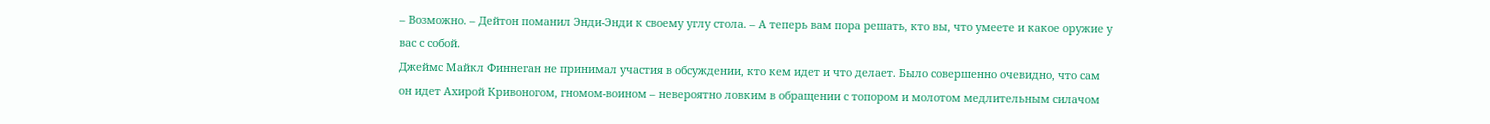– Возможно. – Дейтон поманил Энди-Энди к своему углу стола. – А теперь вам пора решать, кто вы, что умеете и какое оружие у вас с собой.
Джеймс Майкл Финнеган не принимал участия в обсуждении, кто кем идет и что делает. Было совершенно очевидно, что сам он идет Ахирой Кривоногом, гномом-воином – невероятно ловким в обращении с топором и молотом медлительным силачом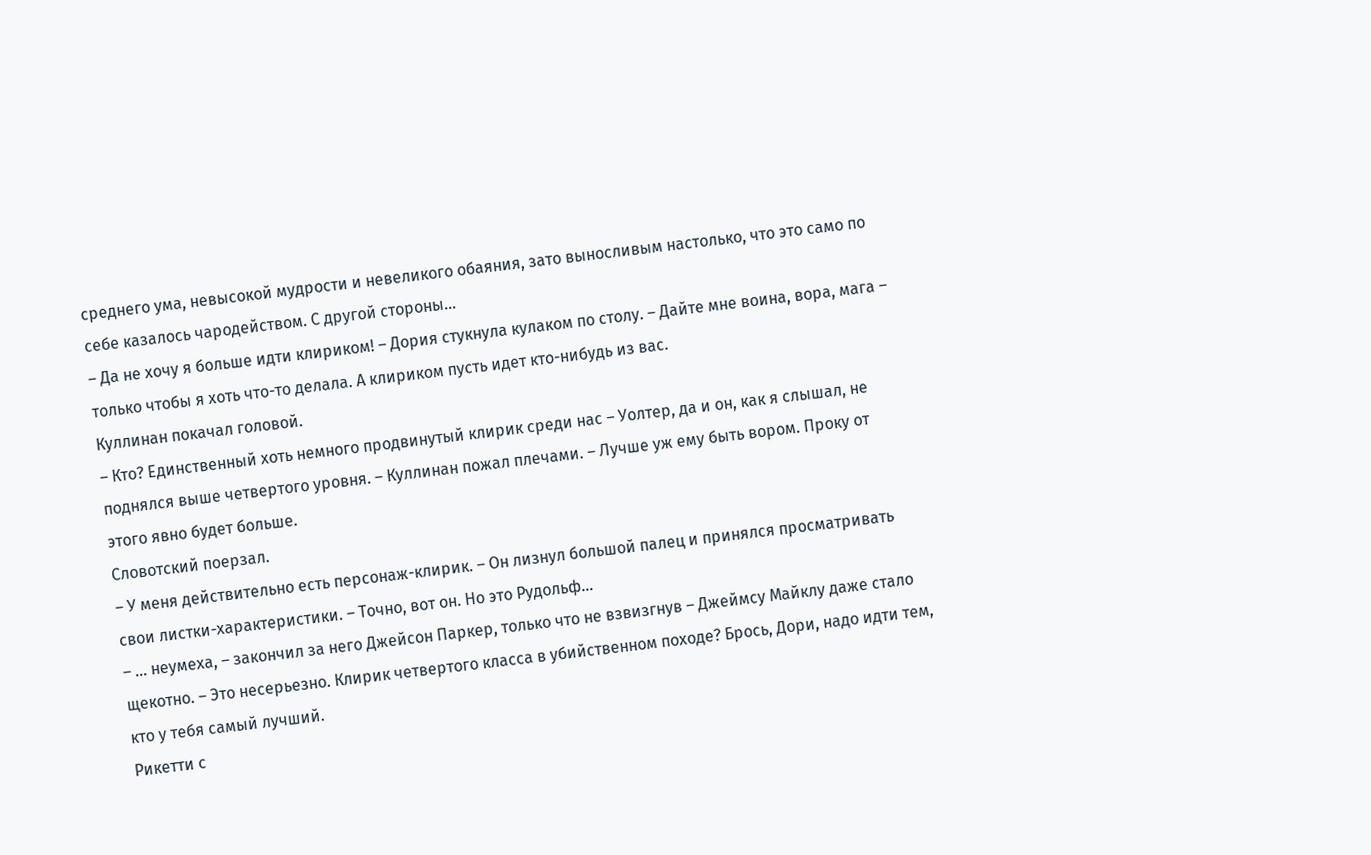среднего ума, невысокой мудрости и невеликого обаяния, зато выносливым настолько, что это само по себе казалось чародейством. С другой стороны…
– Да не хочу я больше идти клириком! – Дория стукнула кулаком по столу. – Дайте мне воина, вора, мага – только чтобы я хоть что-то делала. А клириком пусть идет кто-нибудь из вас.
Куллинан покачал головой.
– Кто? Единственный хоть немного продвинутый клирик среди нас – Уолтер, да и он, как я слышал, не поднялся выше четвертого уровня. – Куллинан пожал плечами. – Лучше уж ему быть вором. Проку от этого явно будет больше.
Словотский поерзал.
– У меня действительно есть персонаж-клирик. – Он лизнул большой палец и принялся просматривать свои листки-характеристики. – Точно, вот он. Но это Рудольф…
– … неумеха, – закончил за него Джейсон Паркер, только что не взвизгнув – Джеймсу Майклу даже стало щекотно. – Это несерьезно. Клирик четвертого класса в убийственном походе? Брось, Дори, надо идти тем, кто у тебя самый лучший.
Рикетти с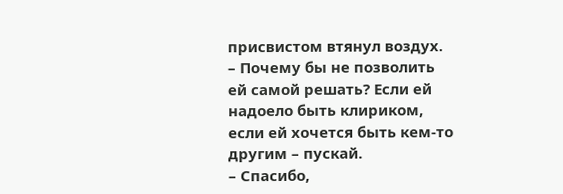присвистом втянул воздух.
– Почему бы не позволить ей самой решать? Если ей надоело быть клириком, если ей хочется быть кем-то другим – пускай.
– Спасибо,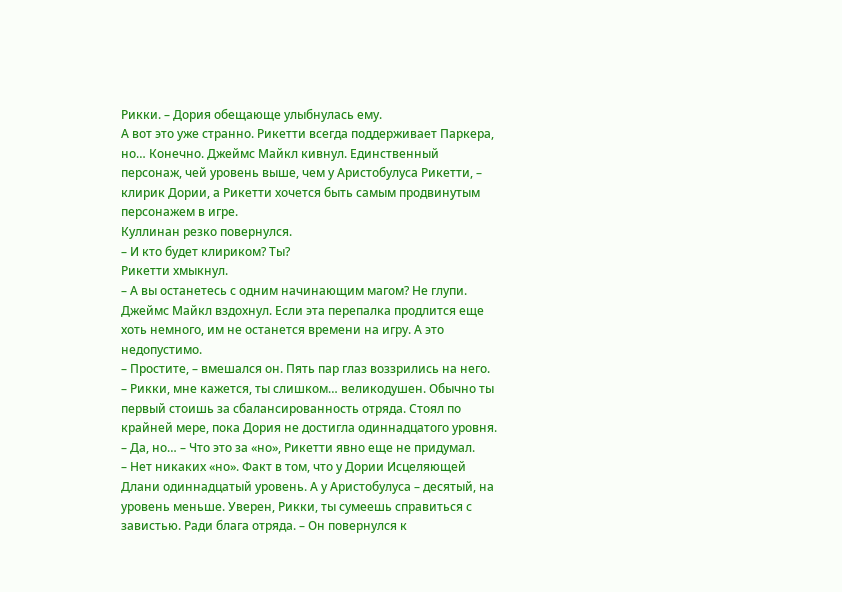Рикки. – Дория обещающе улыбнулась ему.
А вот это уже странно. Рикетти всегда поддерживает Паркера, но… Конечно. Джеймс Майкл кивнул. Единственный персонаж, чей уровень выше, чем у Аристобулуса Рикетти, – клирик Дории, а Рикетти хочется быть самым продвинутым персонажем в игре.
Куллинан резко повернулся.
– И кто будет клириком? Ты?
Рикетти хмыкнул.
– А вы останетесь с одним начинающим магом? Не глупи.
Джеймс Майкл вздохнул. Если эта перепалка продлится еще хоть немного, им не останется времени на игру. А это недопустимо.
– Простите, – вмешался он. Пять пар глаз воззрились на него. – Рикки, мне кажется, ты слишком… великодушен. Обычно ты первый стоишь за сбалансированность отряда. Стоял по крайней мере, пока Дория не достигла одиннадцатого уровня.
– Да, но… – Что это за «но», Рикетти явно еще не придумал.
– Нет никаких «но». Факт в том, что у Дории Исцеляющей Длани одиннадцатый уровень. А у Аристобулуса – десятый, на уровень меньше. Уверен, Рикки, ты сумеешь справиться с завистью. Ради блага отряда. – Он повернулся к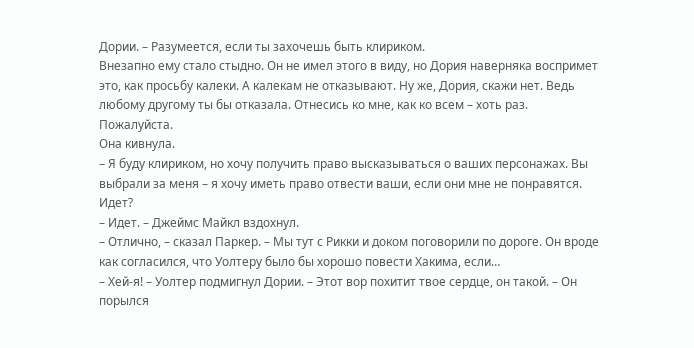Дории. – Разумеется, если ты захочешь быть клириком.
Внезапно ему стало стыдно. Он не имел этого в виду, но Дория наверняка воспримет это, как просьбу калеки. А калекам не отказывают. Ну же, Дория, скажи нет. Ведь любому другому ты бы отказала. Отнесись ко мне, как ко всем – хоть раз. Пожалуйста.
Она кивнула.
– Я буду клириком, но хочу получить право высказываться о ваших персонажах. Вы выбрали за меня – я хочу иметь право отвести ваши, если они мне не понравятся. Идет?
– Идет. – Джеймс Майкл вздохнул.
– Отлично, – сказал Паркер. – Мы тут с Рикки и доком поговорили по дороге. Он вроде как согласился, что Уолтеру было бы хорошо повести Хакима, если…
– Хей-я! – Уолтер подмигнул Дории. – Этот вор похитит твое сердце, он такой. – Он порылся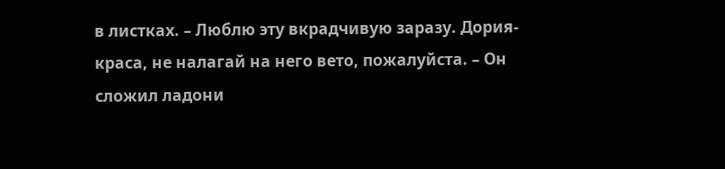в листках. – Люблю эту вкрадчивую заразу. Дория-краса, не налагай на него вето, пожалуйста. – Он сложил ладони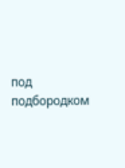под подбородком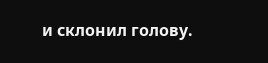и склонил голову.